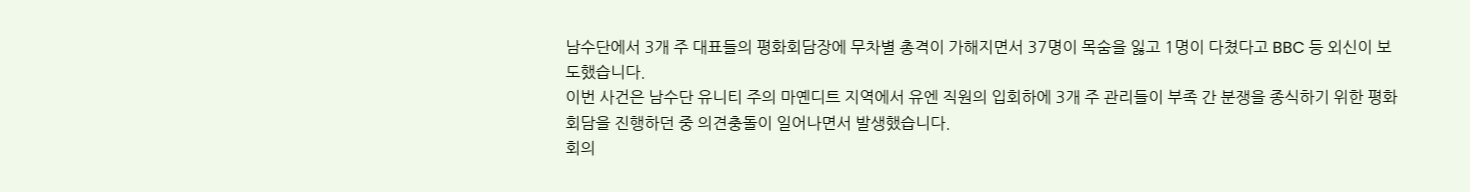남수단에서 3개 주 대표들의 평화회담장에 무차별 총격이 가해지면서 37명이 목숨을 잃고 1명이 다쳤다고 BBC 등 외신이 보도했습니다.
이번 사건은 남수단 유니티 주의 마옌디트 지역에서 유엔 직원의 입회하에 3개 주 관리들이 부족 간 분쟁을 종식하기 위한 평화회담을 진행하던 중 의견충돌이 일어나면서 발생했습니다.
회의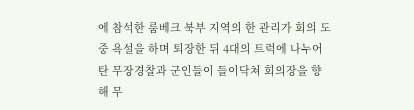에 참석한 룸베크 북부 지역의 한 관리가 회의 도중 욕설을 하며 퇴장한 뒤 4대의 트럭에 나누어 탄 무장경찰과 군인들이 들이닥쳐 회의장을 향해 무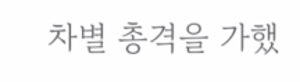차별 총격을 가했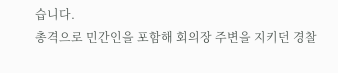습니다.
총격으로 민간인을 포함해 회의장 주변을 지키던 경찰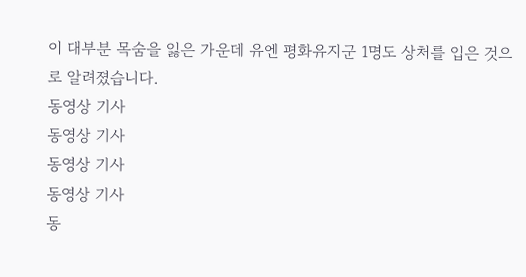이 대부분 목숨을 잃은 가운데 유엔 평화유지군 1명도 상처를 입은 것으로 알려졌습니다.
동영상 기사
동영상 기사
동영상 기사
동영상 기사
동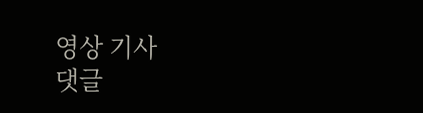영상 기사
댓글